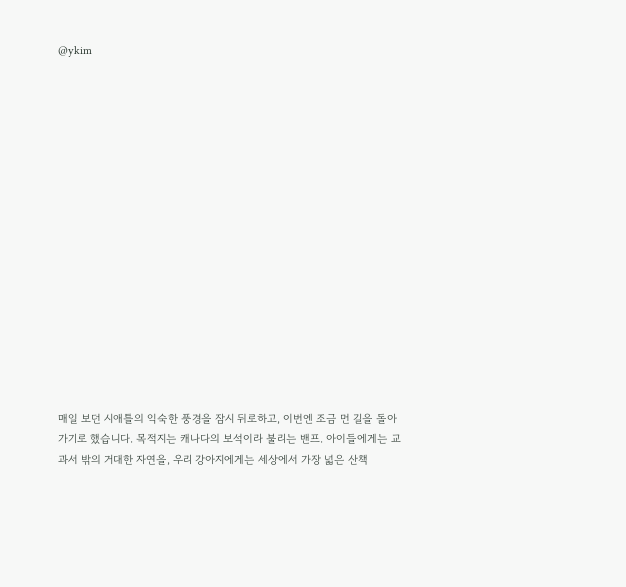@ykim

















매일 보던 시애틀의 익숙한 풍경을 잠시 뒤로하고, 이번엔 조금 먼 길을 돌아가기로 했습니다. 목적지는 캐나다의 보석이라 불리는 밴프. 아이들에게는 교과서 밖의 거대한 자연을, 우리 강아지에게는 세상에서 가장 넓은 산책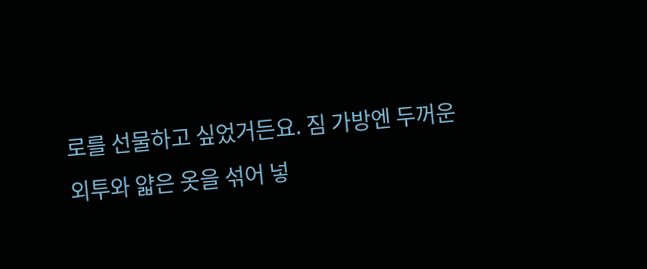로를 선물하고 싶었거든요. 짐 가방엔 두꺼운 외투와 얇은 옷을 섞어 넣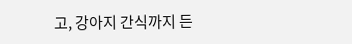고, 강아지 간식까지 든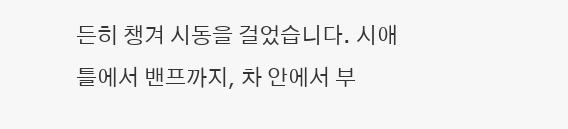든히 챙겨 시동을 걸었습니다. 시애틀에서 밴프까지, 차 안에서 부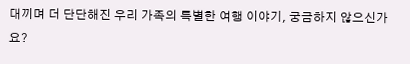대끼며 더 단단해진 우리 가족의 특별한 여행 이야기, 궁금하지 않으신가요?